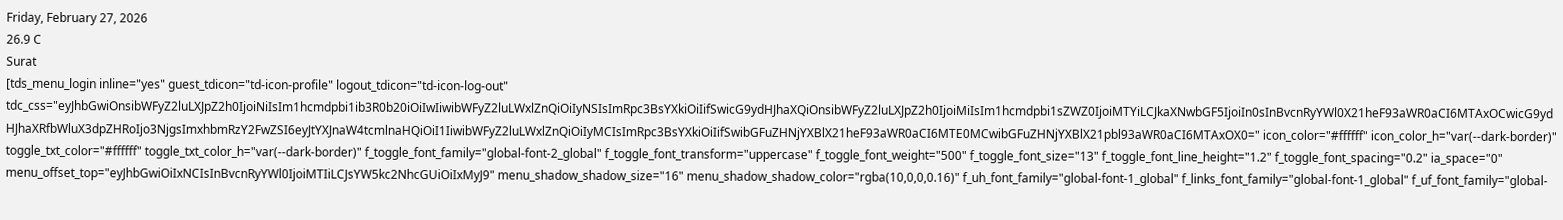Friday, February 27, 2026
26.9 C
Surat
[tds_menu_login inline="yes" guest_tdicon="td-icon-profile" logout_tdicon="td-icon-log-out" tdc_css="eyJhbGwiOnsibWFyZ2luLXJpZ2h0IjoiNiIsIm1hcmdpbi1ib3R0b20iOiIwIiwibWFyZ2luLWxlZnQiOiIyNSIsImRpc3BsYXkiOiIifSwicG9ydHJhaXQiOnsibWFyZ2luLXJpZ2h0IjoiMiIsIm1hcmdpbi1sZWZ0IjoiMTYiLCJkaXNwbGF5IjoiIn0sInBvcnRyYWl0X21heF93aWR0aCI6MTAxOCwicG9ydHJhaXRfbWluX3dpZHRoIjo3NjgsImxhbmRzY2FwZSI6eyJtYXJnaW4tcmlnaHQiOiI1IiwibWFyZ2luLWxlZnQiOiIyMCIsImRpc3BsYXkiOiIifSwibGFuZHNjYXBlX21heF93aWR0aCI6MTE0MCwibGFuZHNjYXBlX21pbl93aWR0aCI6MTAxOX0=" icon_color="#ffffff" icon_color_h="var(--dark-border)" toggle_txt_color="#ffffff" toggle_txt_color_h="var(--dark-border)" f_toggle_font_family="global-font-2_global" f_toggle_font_transform="uppercase" f_toggle_font_weight="500" f_toggle_font_size="13" f_toggle_font_line_height="1.2" f_toggle_font_spacing="0.2" ia_space="0" menu_offset_top="eyJhbGwiOiIxNCIsInBvcnRyYWl0IjoiMTIiLCJsYW5kc2NhcGUiOiIxMyJ9" menu_shadow_shadow_size="16" menu_shadow_shadow_color="rgba(10,0,0,0.16)" f_uh_font_family="global-font-1_global" f_links_font_family="global-font-1_global" f_uf_font_family="global-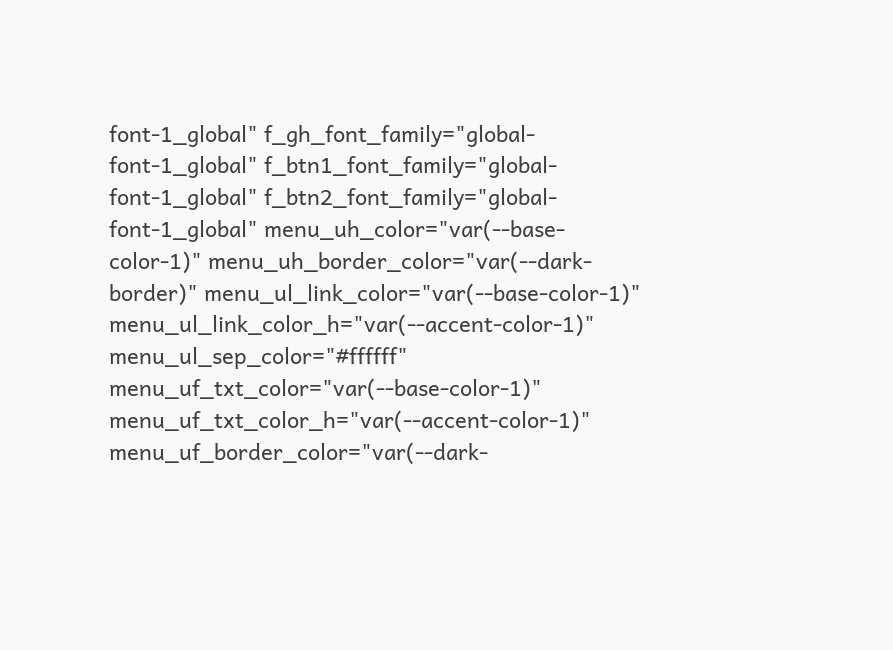font-1_global" f_gh_font_family="global-font-1_global" f_btn1_font_family="global-font-1_global" f_btn2_font_family="global-font-1_global" menu_uh_color="var(--base-color-1)" menu_uh_border_color="var(--dark-border)" menu_ul_link_color="var(--base-color-1)" menu_ul_link_color_h="var(--accent-color-1)" menu_ul_sep_color="#ffffff" menu_uf_txt_color="var(--base-color-1)" menu_uf_txt_color_h="var(--accent-color-1)" menu_uf_border_color="var(--dark-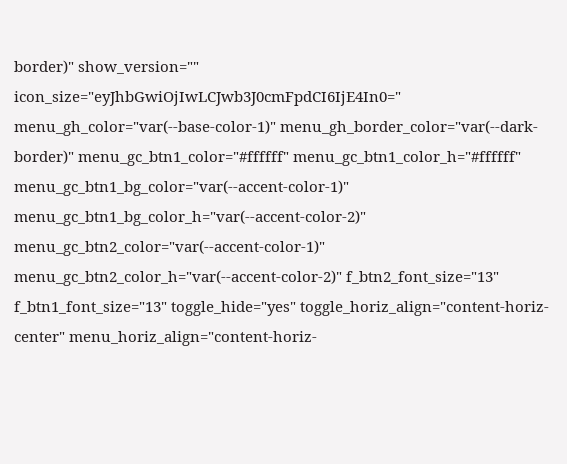border)" show_version="" icon_size="eyJhbGwiOjIwLCJwb3J0cmFpdCI6IjE4In0=" menu_gh_color="var(--base-color-1)" menu_gh_border_color="var(--dark-border)" menu_gc_btn1_color="#ffffff" menu_gc_btn1_color_h="#ffffff" menu_gc_btn1_bg_color="var(--accent-color-1)" menu_gc_btn1_bg_color_h="var(--accent-color-2)" menu_gc_btn2_color="var(--accent-color-1)" menu_gc_btn2_color_h="var(--accent-color-2)" f_btn2_font_size="13" f_btn1_font_size="13" toggle_hide="yes" toggle_horiz_align="content-horiz-center" menu_horiz_align="content-horiz-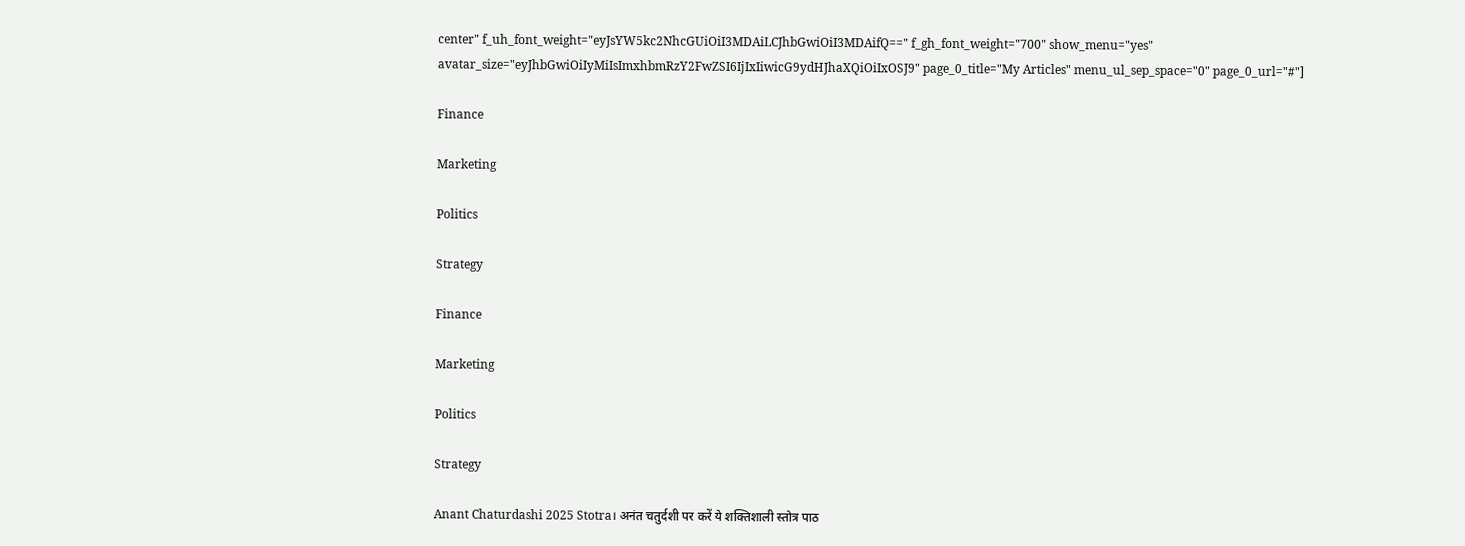center" f_uh_font_weight="eyJsYW5kc2NhcGUiOiI3MDAiLCJhbGwiOiI3MDAifQ==" f_gh_font_weight="700" show_menu="yes" avatar_size="eyJhbGwiOiIyMiIsImxhbmRzY2FwZSI6IjIxIiwicG9ydHJhaXQiOiIxOSJ9" page_0_title="My Articles" menu_ul_sep_space="0" page_0_url="#"]

Finance

Marketing

Politics

Strategy

Finance

Marketing

Politics

Strategy

Anant Chaturdashi 2025 Stotra। अनंत चतुर्दशी पर करें ये शक्तिशाली स्तोत्र पाठ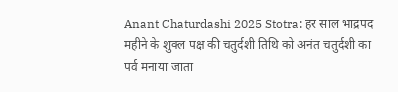Anant Chaturdashi 2025 Stotra: हर साल भाद्रपद महीने के शुक्ल पक्ष की चतुर्दशी तिथि को अनंत चतुर्दशी का पर्व मनाया जाता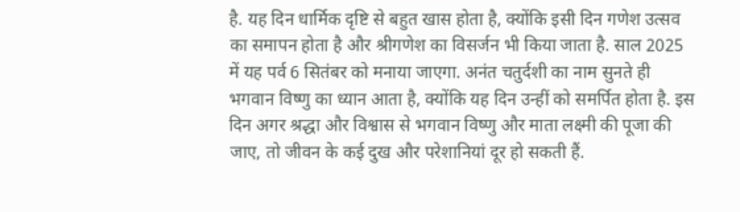है. यह दिन धार्मिक दृष्टि से बहुत खास होता है, क्योंकि इसी दिन गणेश उत्सव का समापन होता है और श्रीगणेश का विसर्जन भी किया जाता है. साल 2025 में यह पर्व 6 सितंबर को मनाया जाएगा. अनंत चतुर्दशी का नाम सुनते ही भगवान विष्णु का ध्यान आता है, क्योंकि यह दिन उन्हीं को समर्पित होता है. इस दिन अगर श्रद्धा और विश्वास से भगवान विष्णु और माता लक्ष्मी की पूजा की जाए, तो जीवन के कई दुख और परेशानियां दूर हो सकती हैं.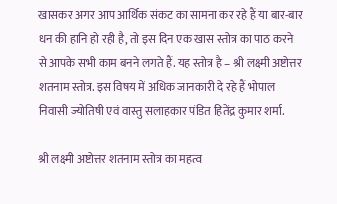खासकर अगर आप आर्थिक संकट का सामना कर रहे हैं या बार-बार धन की हानि हो रही है, तो इस दिन एक खास स्तोत्र का पाठ करने से आपके सभी काम बनने लगते हैं. यह स्तोत्र है – श्री लक्ष्मी अष्टोत्तर शतनाम स्तोत्र. इस विषय में अधिक जानकारी दे रहे हैं भोपाल निवासी ज्योतिषी एवं वास्तु सलाहकार पंडित हितेंद्र कुमार शर्मा.

श्री लक्ष्मी अष्टोत्तर शतनाम स्तोत्र का महत्व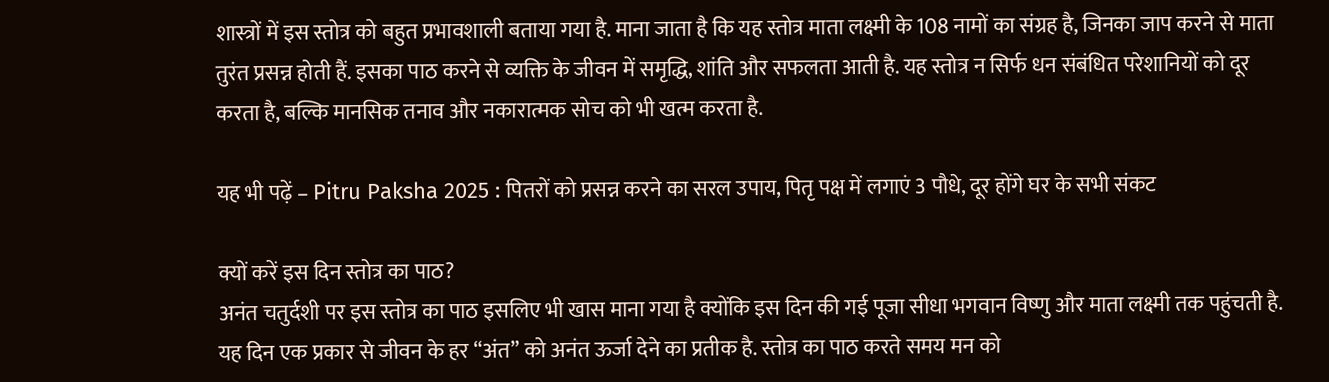शास्त्रों में इस स्तोत्र को बहुत प्रभावशाली बताया गया है. माना जाता है कि यह स्तोत्र माता लक्ष्मी के 108 नामों का संग्रह है, जिनका जाप करने से माता तुरंत प्रसन्न होती हैं. इसका पाठ करने से व्यक्ति के जीवन में समृद्धि, शांति और सफलता आती है. यह स्तोत्र न सिर्फ धन संबंधित परेशानियों को दूर करता है, बल्कि मानसिक तनाव और नकारात्मक सोच को भी खत्म करता है.

यह भी पढ़ें – Pitru Paksha 2025 : पितरों को प्रसन्न करने का सरल उपाय, पितृ पक्ष में लगाएं 3 पौधे, दूर होंगे घर के सभी संकट

क्यों करें इस दिन स्तोत्र का पाठ?
अनंत चतुर्दशी पर इस स्तोत्र का पाठ इसलिए भी खास माना गया है क्योंकि इस दिन की गई पूजा सीधा भगवान विष्णु और माता लक्ष्मी तक पहुंचती है. यह दिन एक प्रकार से जीवन के हर “अंत” को अनंत ऊर्जा देने का प्रतीक है. स्तोत्र का पाठ करते समय मन को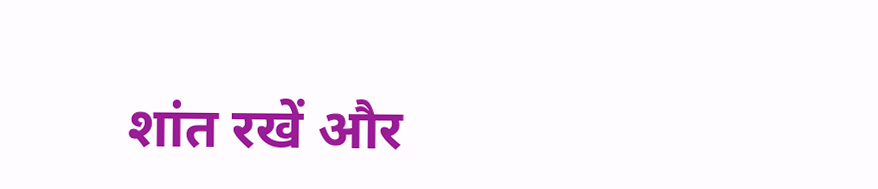शांत रखें और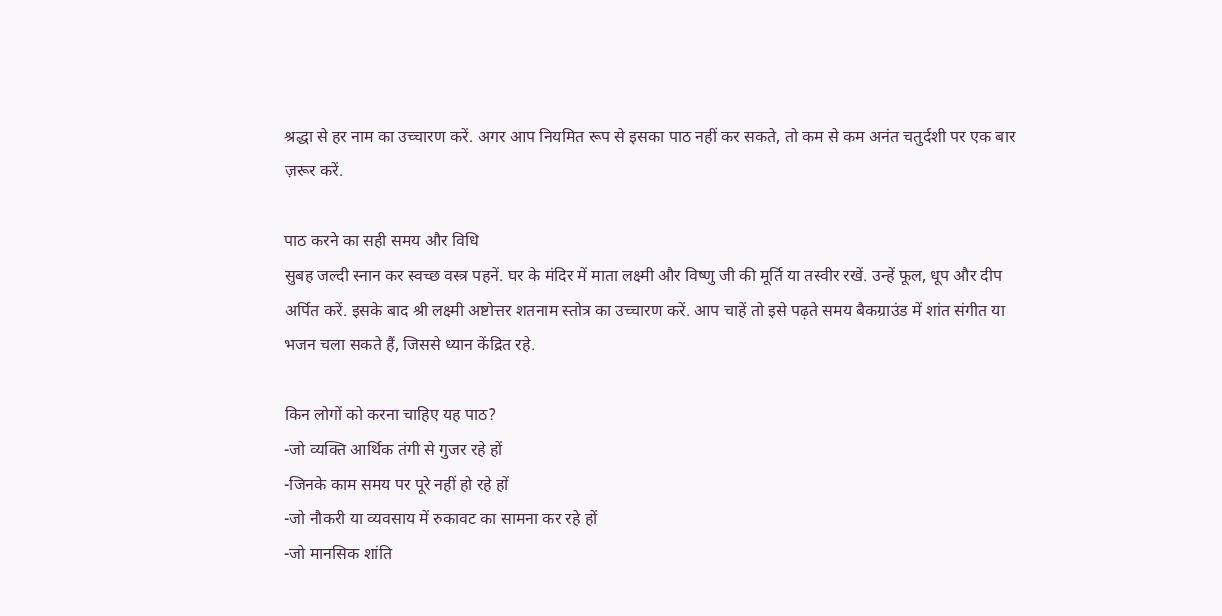श्रद्धा से हर नाम का उच्चारण करें. अगर आप नियमित रूप से इसका पाठ नहीं कर सकते, तो कम से कम अनंत चतुर्दशी पर एक बार ज़रूर करें.

पाठ करने का सही समय और विधि
सुबह जल्दी स्नान कर स्वच्छ वस्त्र पहनें. घर के मंदिर में माता लक्ष्मी और विष्णु जी की मूर्ति या तस्वीर रखें. उन्हें फूल, धूप और दीप अर्पित करें. इसके बाद श्री लक्ष्मी अष्टोत्तर शतनाम स्तोत्र का उच्चारण करें. आप चाहें तो इसे पढ़ते समय बैकग्राउंड में शांत संगीत या भजन चला सकते हैं, जिससे ध्यान केंद्रित रहे.

किन लोगों को करना चाहिए यह पाठ?
-जो व्यक्ति आर्थिक तंगी से गुजर रहे हों
-जिनके काम समय पर पूरे नहीं हो रहे हों
-जो नौकरी या व्यवसाय में रुकावट का सामना कर रहे हों
-जो मानसिक शांति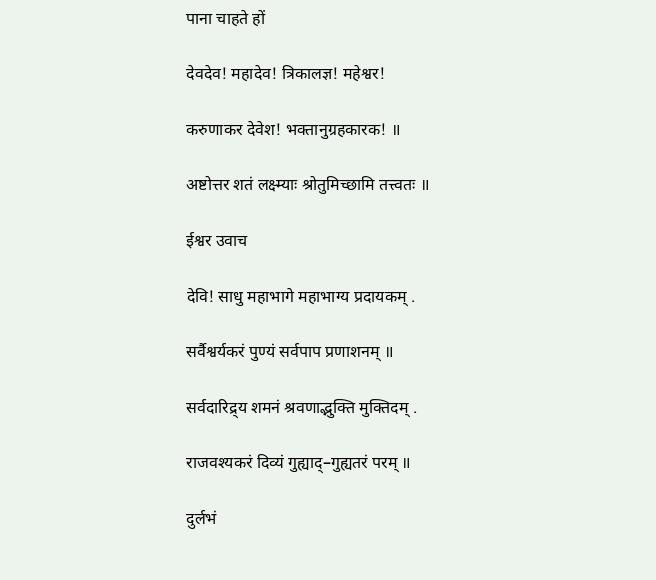पाना चाहते हों

देवदेव! महादेव! त्रिकालज्ञ! महेश्वर!

करुणाकर देवेश! भक्तानुग्रहकारक! ॥

अष्टोत्तर शतं लक्ष्म्याः श्रोतुमिच्छामि तत्त्वतः ॥

ईश्वर उवाच

देवि! साधु महाभागे महाभाग्य प्रदायकम् .

सर्वैश्वर्यकरं पुण्यं सर्वपाप प्रणाशनम् ॥

सर्वदारिद्र्य शमनं श्रवणाद्भुक्ति मुक्तिदम् .

राजवश्यकरं दिव्यं गुह्याद्–गुह्यतरं परम् ॥

दुर्लभं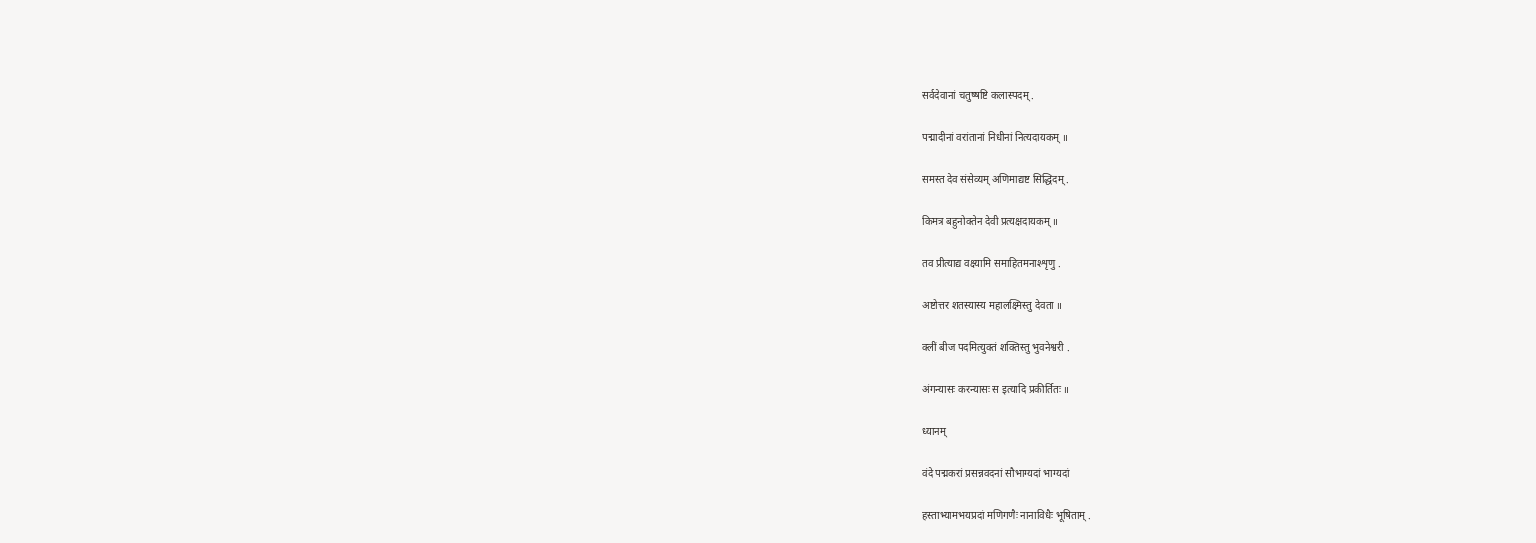सर्वदेवानां चतुष्षष्टि कलास्पदम् .

पद्मादीनां वरांतानां निधीनां नित्यदायकम् ॥

समस्त देव संसेव्यम् अणिमाद्यष्ट सिद्धिदम् .

किमत्र बहुनोक्तेन देवी प्रत्यक्षदायकम् ॥

तव प्रीत्याद्य वक्ष्यामि समाहितमनाश्शृणु .

अष्टोत्तर शतस्यास्य महालक्ष्मिस्तु देवता ॥

क्लीं बीज पदमित्युक्तं शक्तिस्तु भुवनेश्वरी .

अंगन्यासः करन्यासः स इत्यादि प्रकीर्तितः ॥

ध्यानम्

वंदे पद्मकरां प्रसन्नवदनां सौभाग्यदां भाग्यदां

हस्ताभ्यामभयप्रदां मणिगणैः नानाविधैः भूषिताम् .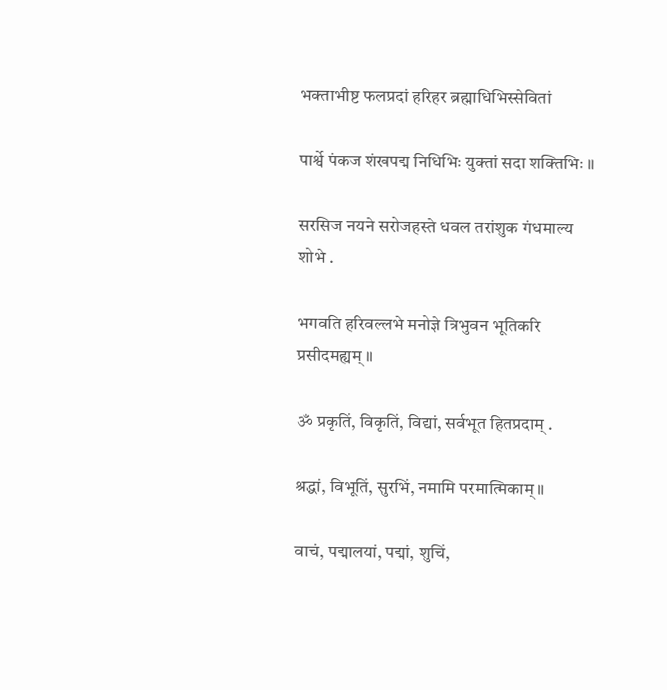भक्ताभीष्ट फलप्रदां हरिहर ब्रह्माधिभिस्सेवितां

पार्श्वे पंकज शंखपद्म निधिभिः युक्तां सदा शक्तिभिः ॥

सरसिज नयने सरोजहस्ते धवल तरांशुक गंधमाल्य शोभे .

भगवति हरिवल्लभे मनोज्ञे त्रिभुवन भूतिकरि प्रसीदमह्यम् ॥

ॐ प्रकृतिं, विकृतिं, विद्यां, सर्वभूत हितप्रदाम् .

श्रद्धां, विभूतिं, सुरभिं, नमामि परमात्मिकाम् ॥

वाचं, पद्मालयां, पद्मां, शुचिं,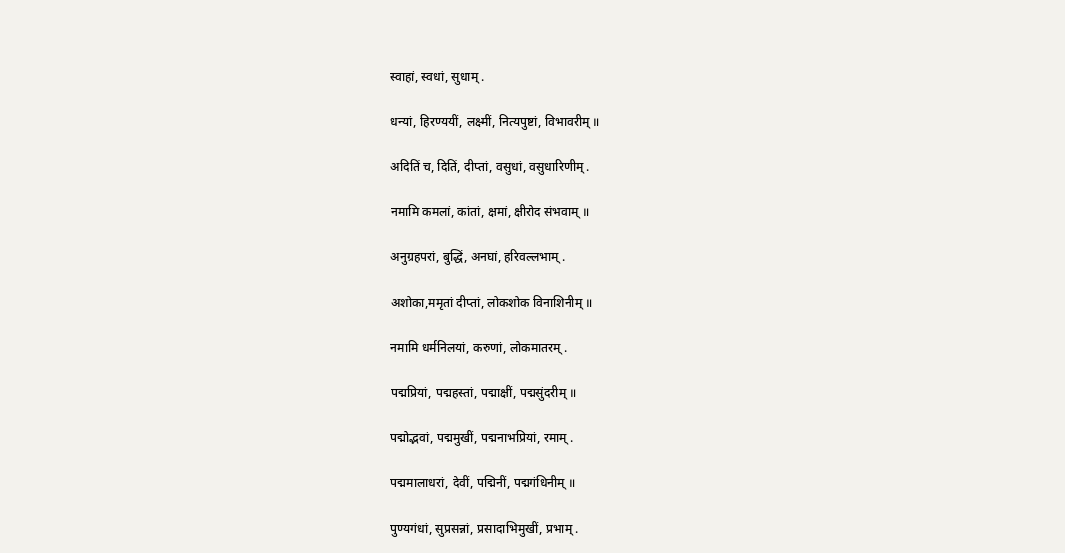स्वाहां, स्वधां, सुधाम् .

धन्यां, हिरण्ययीं, लक्ष्मीं, नित्यपुष्टां, विभावरीम् ॥

अदितिं च, दितिं, दीप्तां, वसुधां, वसुधारिणीम् .

नमामि कमलां, कांतां, क्षमां, क्षीरोद संभवाम् ॥

अनुग्रहपरां, बुद्धिं, अनघां, हरिवल्लभाम् .

अशोका,ममृतां दीप्तां, लोकशोक विनाशिनीम् ॥

नमामि धर्मनिलयां, करुणां, लोकमातरम् .

पद्मप्रियां, पद्महस्तां, पद्माक्षीं, पद्मसुंदरीम् ॥

पद्मोद्भवां, पद्ममुखीं, पद्मनाभप्रियां, रमाम् .

पद्ममालाधरां, देवीं, पद्मिनीं, पद्मगंधिनीम् ॥

पुण्यगंधां, सुप्रसन्नां, प्रसादाभिमुखीं, प्रभाम् .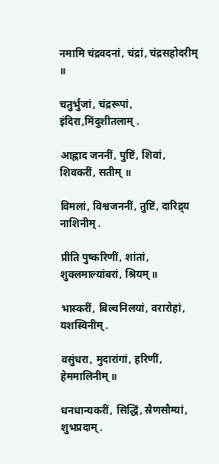नमामि चंद्रवदनां, चंद्रां, चंद्रसहोदरीम् ॥

चतुर्भुजां, चंद्ररूपां, इंदिरा,मिंदुशीतलाम् .

आह्लाद जननीं, पुष्टिं, शिवां, शिवकरीं, सतीम् ॥

विमलां, विश्वजननीं, तुष्टिं, दारिद्र्य नाशिनीम् .

प्रीति पुष्करिणीं, शांतां, शुक्लमाल्यांबरां, श्रियम् ॥

भास्करीं, बिल्वनिलयां, वरारोहां, यशस्विनीम् .

वसुंधरा, मुदारांगां, हरिणीं, हेममालिनीम् ॥

धनधान्यकरीं, सिद्धिं, स्रैणसौम्यां, शुभप्रदाम् .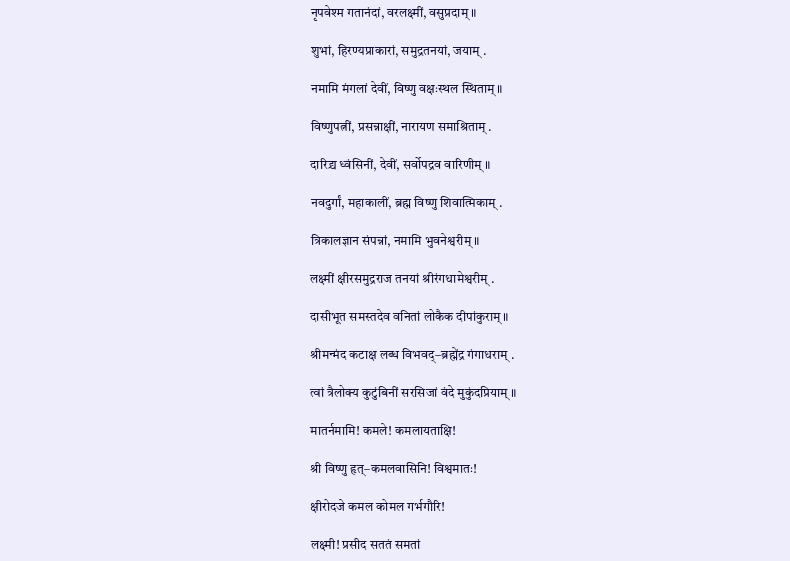नृपवेश्म गतानंदां, वरलक्ष्मीं, वसुप्रदाम् ॥

शुभां, हिरण्यप्राकारां, समुद्रतनयां, जयाम् .

नमामि मंगलां देवीं, विष्णु वक्षःस्थल स्थिताम् ॥

विष्णुपत्नीं, प्रसन्नाक्षीं, नारायण समाश्रिताम् .

दारिद्र्य ध्वंसिनीं, देवीं, सर्वोपद्रव वारिणीम् ॥

नवदुर्गां, महाकालीं, ब्रह्म विष्णु शिवात्मिकाम् .

त्रिकालज्ञान संपन्नां, नमामि भुवनेश्वरीम् ॥

लक्ष्मीं क्षीरसमुद्रराज तनयां श्रीरंगधामेश्वरीम् .

दासीभूत समस्तदेव वनितां लोकैक दीपांकुराम् ॥

श्रीमन्मंद कटाक्ष लब्ध विभवद्–ब्रह्मेंद्र गंगाधराम् .

त्वां त्रैलोक्य कुटुंबिनीं सरसिजां वंदे मुकुंदप्रियाम् ॥

मातर्नमामि! कमले! कमलायताक्षि!

श्री विष्णु हृत्–कमलवासिनि! विश्वमातः!

क्षीरोदजे कमल कोमल गर्भगौरि!

लक्ष्मी! प्रसीद सततं समतां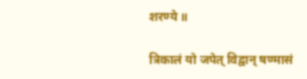शरण्ये ॥

त्रिकालं यो जपेत् विद्वान् षण्मासं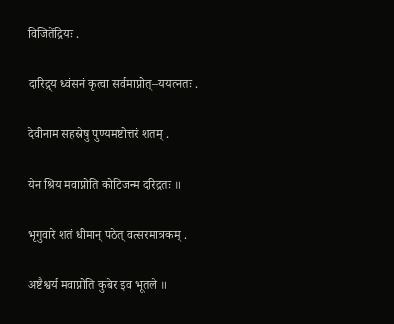विजितेंद्रियः .

दारिद्र्य ध्वंसनं कृत्वा सर्वमाप्नोत्–ययत्नतः .

देवीनाम सहस्रेषु पुण्यमष्टोत्तरं शतम् .

येन श्रिय मवाप्नोति कोटिजन्म दरिद्रतः ॥

भृगुवारे शतं धीमान् पठेत् वत्सरमात्रकम् .

अष्टैश्वर्य मवाप्नोति कुबेर इव भूतले ॥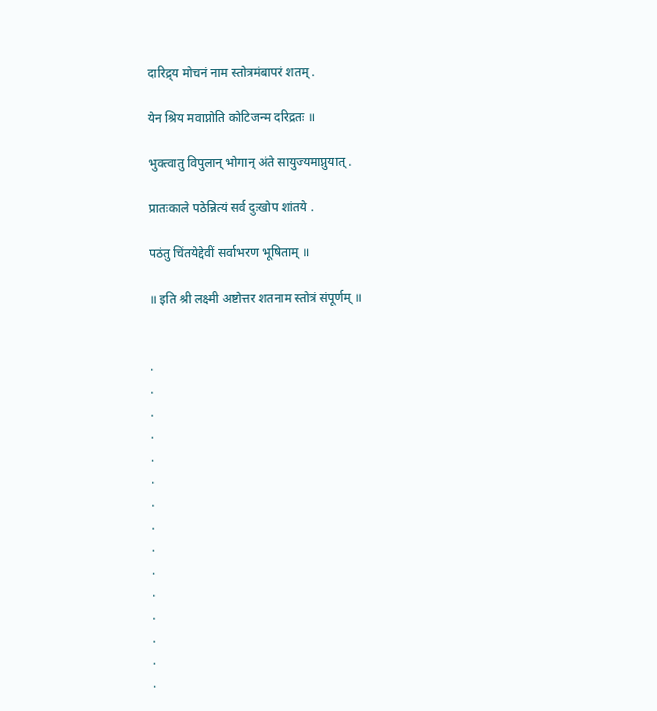दारिद्र्य मोचनं नाम स्तोत्रमंबापरं शतम् .

येन श्रिय मवाप्नोति कोटिजन्म दरिद्रतः ॥

भुक्त्वातु विपुलान् भोगान् अंते सायुज्यमाप्नुयात् .

प्रातःकाले पठेन्नित्यं सर्व दुःखोप शांतये .

पठंतु चिंतयेद्देवीं सर्वाभरण भूषिताम् ॥

॥ इति श्री लक्ष्मी अष्टोत्तर शतनाम स्तोत्रं संपूर्णम् ॥


.
.
.
.
.
.
.
.
.
.
.
.
.
.
.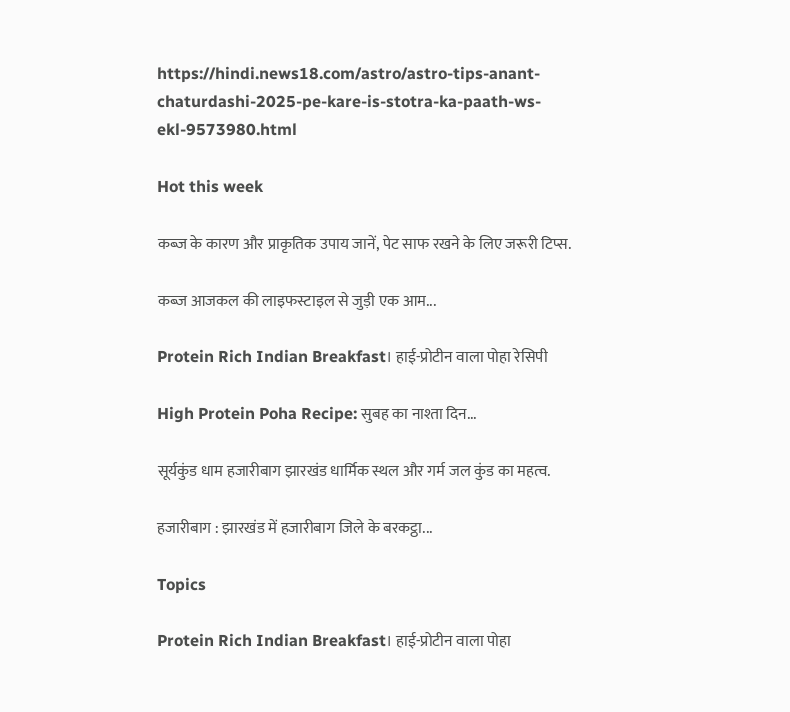https://hindi.news18.com/astro/astro-tips-anant-chaturdashi-2025-pe-kare-is-stotra-ka-paath-ws-ekl-9573980.html

Hot this week

कब्ज के कारण और प्राकृतिक उपाय जानें, पेट साफ रखने के लिए जरूरी टिप्स.

कब्ज आजकल की लाइफस्टाइल से जुड़ी एक आम...

Protein Rich Indian Breakfast। हाई-प्रोटीन वाला पोहा रेसिपी

High Protein Poha Recipe: सुबह का नाश्ता दिन...

सूर्यकुंड धाम हजारीबाग झारखंड धार्मिक स्थल और गर्म जल कुंड का महत्व.

हजारीबाग : झारखंड में हजारीबाग जिले के बरकट्ठा...

Topics

Protein Rich Indian Breakfast। हाई-प्रोटीन वाला पोहा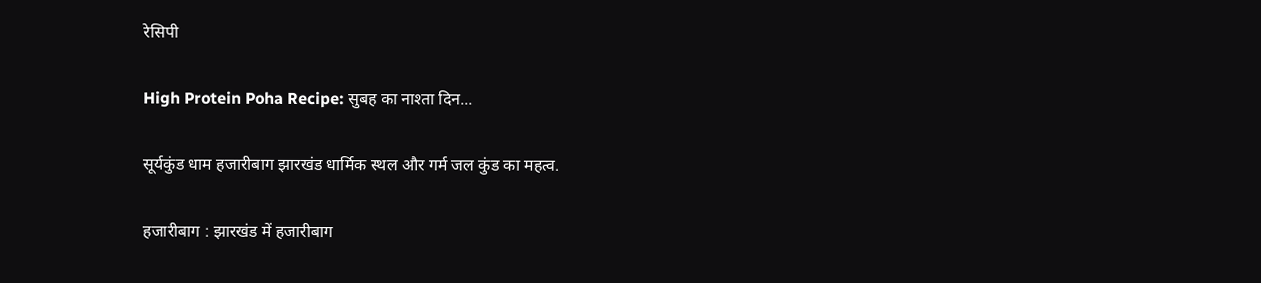रेसिपी

High Protein Poha Recipe: सुबह का नाश्ता दिन...

सूर्यकुंड धाम हजारीबाग झारखंड धार्मिक स्थल और गर्म जल कुंड का महत्व.

हजारीबाग : झारखंड में हजारीबाग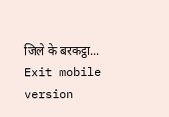जिले के बरकट्ठा...
Exit mobile version